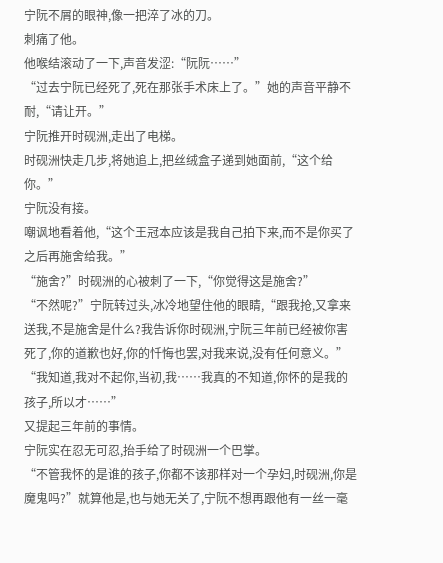宁阮不屑的眼神,像一把淬了冰的刀。
刺痛了他。
他喉结滚动了一下,声音发涩:“阮阮……”
“过去宁阮已经死了,死在那张手术床上了。”她的声音平静不耐,“请让开。”
宁阮推开时砚洲,走出了电梯。
时砚洲快走几步,将她追上,把丝绒盒子递到她面前,“这个给你。”
宁阮没有接。
嘲讽地看着他,“这个王冠本应该是我自己拍下来,而不是你买了之后再施舍给我。”
“施舍?”时砚洲的心被刺了一下,“你觉得这是施舍?”
“不然呢?”宁阮转过头,冰冷地望住他的眼睛,“跟我抢,又拿来送我,不是施舍是什么?我告诉你时砚洲,宁阮三年前已经被你害死了,你的道歉也好,你的忏悔也罢,对我来说,没有任何意义。”
“我知道,我对不起你,当初,我……我真的不知道,你怀的是我的孩子,所以才……”
又提起三年前的事情。
宁阮实在忍无可忍,抬手给了时砚洲一个巴掌。
“不管我怀的是谁的孩子,你都不该那样对一个孕妇,时砚洲,你是魔鬼吗?”就算他是,也与她无关了,宁阮不想再跟他有一丝一毫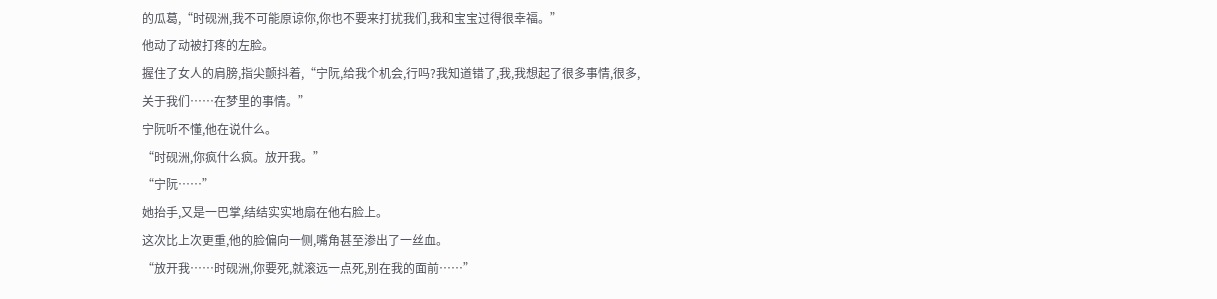的瓜葛,“时砚洲,我不可能原谅你,你也不要来打扰我们,我和宝宝过得很幸福。”
他动了动被打疼的左脸。
握住了女人的肩膀,指尖颤抖着,“宁阮,给我个机会,行吗?我知道错了,我,我想起了很多事情,很多,关于我们……在梦里的事情。”
宁阮听不懂,他在说什么。
“时砚洲,你疯什么疯。放开我。”
“宁阮……”
她抬手,又是一巴掌,结结实实地扇在他右脸上。
这次比上次更重,他的脸偏向一侧,嘴角甚至渗出了一丝血。
“放开我……时砚洲,你要死,就滚远一点死,别在我的面前……”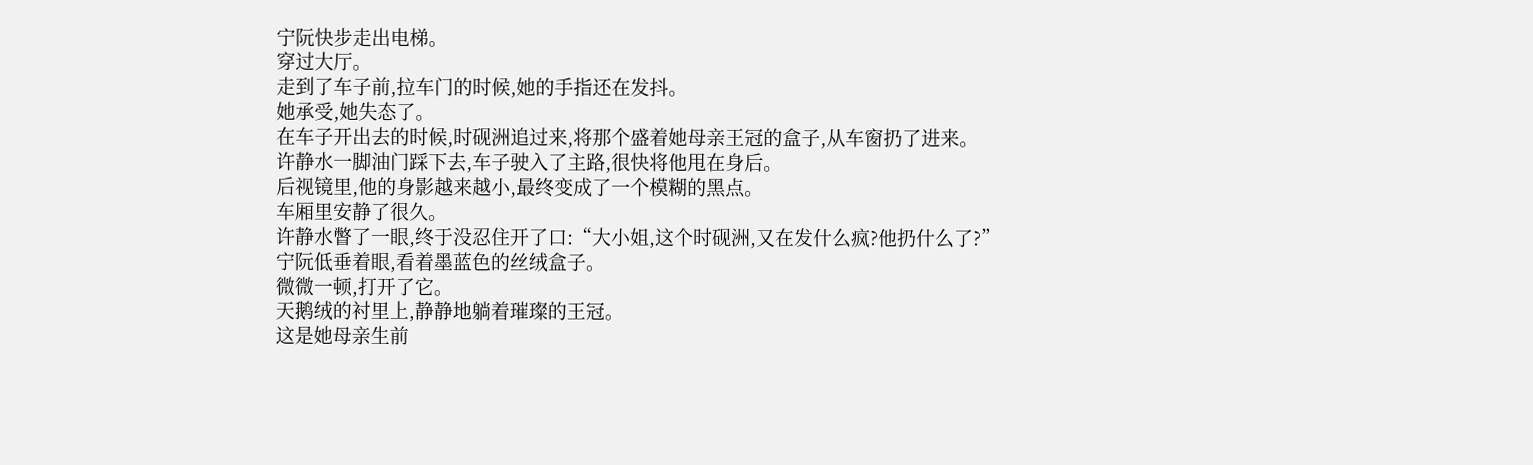宁阮快步走出电梯。
穿过大厅。
走到了车子前,拉车门的时候,她的手指还在发抖。
她承受,她失态了。
在车子开出去的时候,时砚洲追过来,将那个盛着她母亲王冠的盒子,从车窗扔了进来。
许静水一脚油门踩下去,车子驶入了主路,很快将他甩在身后。
后视镜里,他的身影越来越小,最终变成了一个模糊的黑点。
车厢里安静了很久。
许静水瞥了一眼,终于没忍住开了口:“大小姐,这个时砚洲,又在发什么疯?他扔什么了?”
宁阮低垂着眼,看着墨蓝色的丝绒盒子。
微微一顿,打开了它。
天鹅绒的衬里上,静静地躺着璀璨的王冠。
这是她母亲生前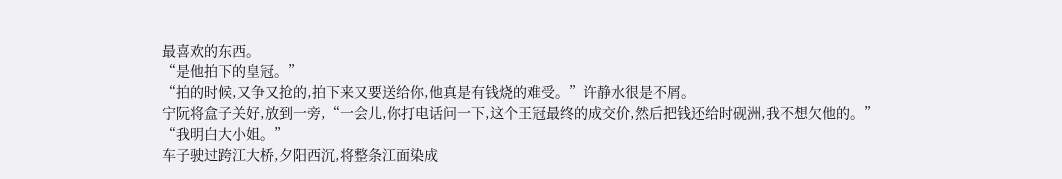最喜欢的东西。
“是他拍下的皇冠。”
“拍的时候,又争又抢的,拍下来又要送给你,他真是有钱烧的难受。”许静水很是不屑。
宁阮将盒子关好,放到一旁,“一会儿,你打电话问一下,这个王冠最终的成交价,然后把钱还给时砚洲,我不想欠他的。”
“我明白大小姐。”
车子驶过跨江大桥,夕阳西沉,将整条江面染成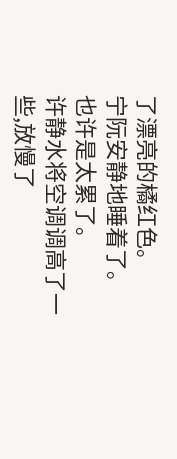了漂亮的橘红色。
宁阮安静地睡着了。
也许是太累了。
许静水将空调调高了一些,放慢了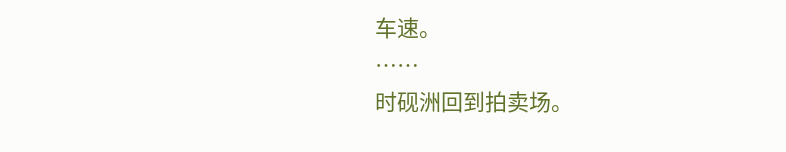车速。
……
时砚洲回到拍卖场。